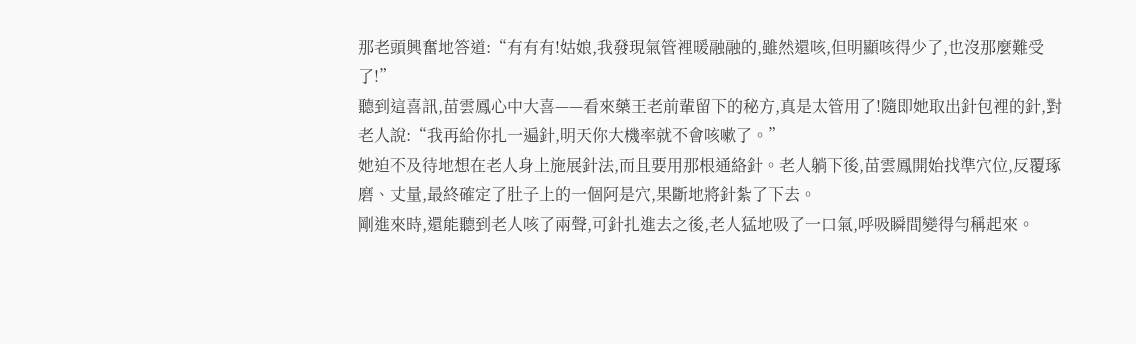那老頭興奮地答道:“有有有!姑娘,我發現氣管裡暖融融的,雖然還咳,但明顯咳得少了,也沒那麼難受了!”
聽到這喜訊,苗雲鳳心中大喜——看來藥王老前輩留下的秘方,真是太管用了!隨即她取出針包裡的針,對老人說:“我再給你扎一遍針,明天你大機率就不會咳嗽了。”
她迫不及待地想在老人身上施展針法,而且要用那根通絡針。老人躺下後,苗雲鳳開始找準穴位,反覆琢磨、丈量,最終確定了肚子上的一個阿是穴,果斷地將針紮了下去。
剛進來時,還能聽到老人咳了兩聲,可針扎進去之後,老人猛地吸了一口氣,呼吸瞬間變得勻稱起來。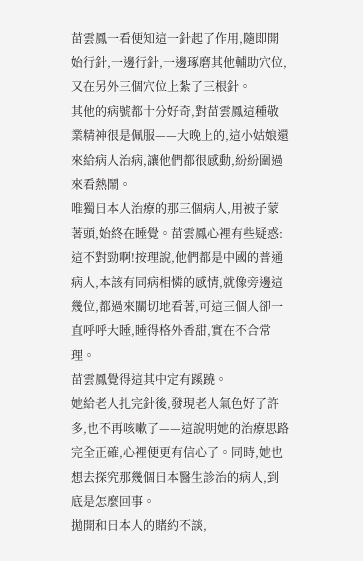苗雲鳳一看便知這一針起了作用,隨即開始行針,一邊行針,一邊琢磨其他輔助穴位,又在另外三個穴位上紮了三根針。
其他的病號都十分好奇,對苗雲鳳這種敬業精神很是佩服——大晚上的,這小姑娘還來給病人治病,讓他們都很感動,紛紛圍過來看熱鬧。
唯獨日本人治療的那三個病人,用被子蒙著頭,始終在睡覺。苗雲鳳心裡有些疑惑:這不對勁啊!按理說,他們都是中國的普通病人,本該有同病相憐的感情,就像旁邊這幾位,都過來關切地看著,可這三個人卻一直呼呼大睡,睡得格外香甜,實在不合常理。
苗雲鳳覺得這其中定有蹊蹺。
她給老人扎完針後,發現老人氣色好了許多,也不再咳嗽了——這說明她的治療思路完全正確,心裡便更有信心了。同時,她也想去探究那幾個日本醫生診治的病人,到底是怎麼回事。
拋開和日本人的賭約不談,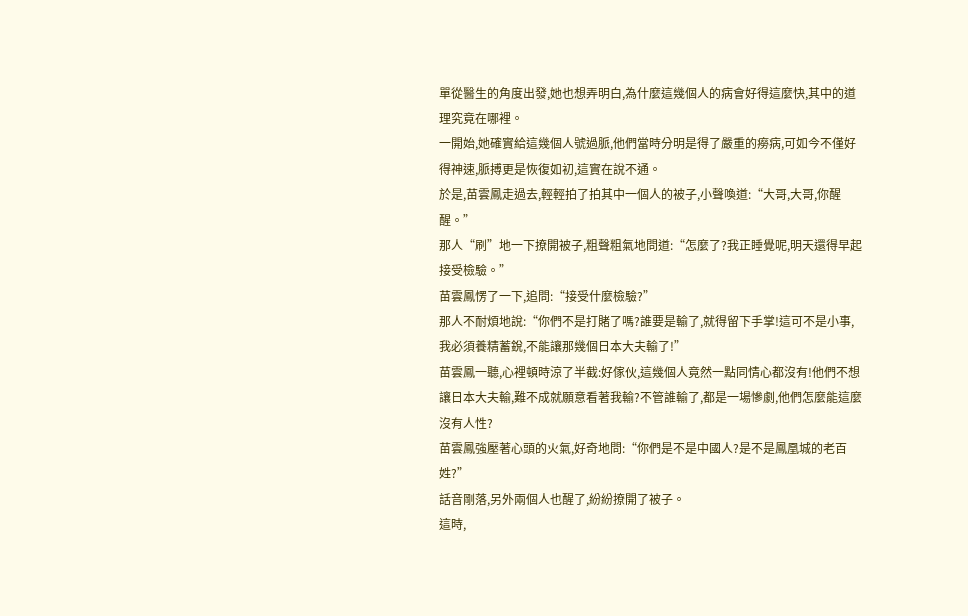單從醫生的角度出發,她也想弄明白,為什麼這幾個人的病會好得這麼快,其中的道理究竟在哪裡。
一開始,她確實給這幾個人號過脈,他們當時分明是得了嚴重的癆病,可如今不僅好得神速,脈搏更是恢復如初,這實在說不通。
於是,苗雲鳳走過去,輕輕拍了拍其中一個人的被子,小聲喚道:“大哥,大哥,你醒醒。”
那人“刷”地一下撩開被子,粗聲粗氣地問道:“怎麼了?我正睡覺呢,明天還得早起接受檢驗。”
苗雲鳳愣了一下,追問:“接受什麼檢驗?”
那人不耐煩地說:“你們不是打賭了嗎?誰要是輸了,就得留下手掌!這可不是小事,我必須養精蓄銳,不能讓那幾個日本大夫輸了!”
苗雲鳳一聽,心裡頓時涼了半截:好傢伙,這幾個人竟然一點同情心都沒有!他們不想讓日本大夫輸,難不成就願意看著我輸?不管誰輸了,都是一場慘劇,他們怎麼能這麼沒有人性?
苗雲鳳強壓著心頭的火氣,好奇地問:“你們是不是中國人?是不是鳳凰城的老百姓?”
話音剛落,另外兩個人也醒了,紛紛撩開了被子。
這時,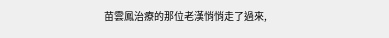苗雲鳳治療的那位老漢悄悄走了過來,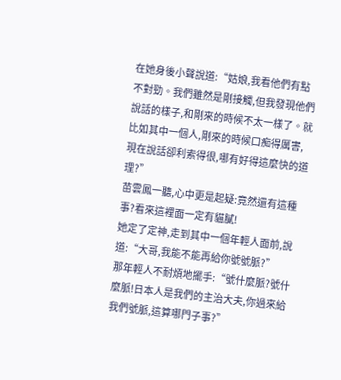在她身後小聲說道:“姑娘,我看他們有點不對勁。我們雖然是剛接觸,但我發現他們說話的樣子,和剛來的時候不太一樣了。就比如其中一個人,剛來的時候口痴得厲害,現在說話卻利索得很,哪有好得這麼快的道理?”
苗雲鳳一聽,心中更是起疑:竟然還有這種事?看來這裡面一定有貓膩!
她定了定神,走到其中一個年輕人面前,說道:“大哥,我能不能再給你號號脈?”
那年輕人不耐煩地擺手:“號什麼脈?號什麼脈!日本人是我們的主治大夫,你過來給我們號脈,這算哪門子事?”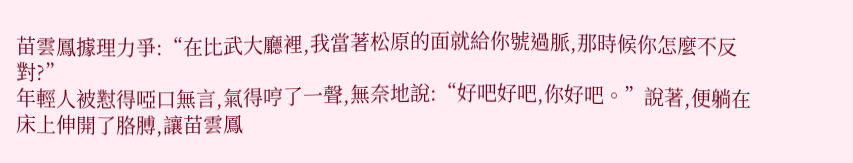苗雲鳳據理力爭:“在比武大廳裡,我當著松原的面就給你號過脈,那時候你怎麼不反對?”
年輕人被懟得啞口無言,氣得哼了一聲,無奈地說:“好吧好吧,你好吧。”說著,便躺在床上伸開了胳膊,讓苗雲鳳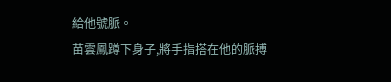給他號脈。
苗雲鳳蹲下身子,將手指搭在他的脈搏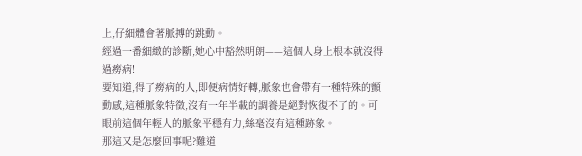上,仔細體會著脈搏的跳動。
經過一番細緻的診斷,她心中豁然明朗——這個人身上根本就沒得過癆病!
要知道,得了癆病的人,即便病情好轉,脈象也會帶有一種特殊的顫動感,這種脈象特徵,沒有一年半載的調養是絕對恢復不了的。可眼前這個年輕人的脈象平穩有力,絲毫沒有這種跡象。
那這又是怎麼回事呢?難道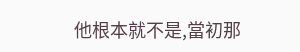他根本就不是,當初那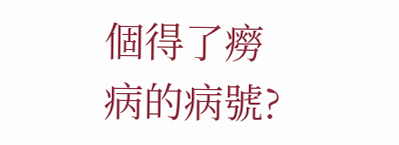個得了癆病的病號?